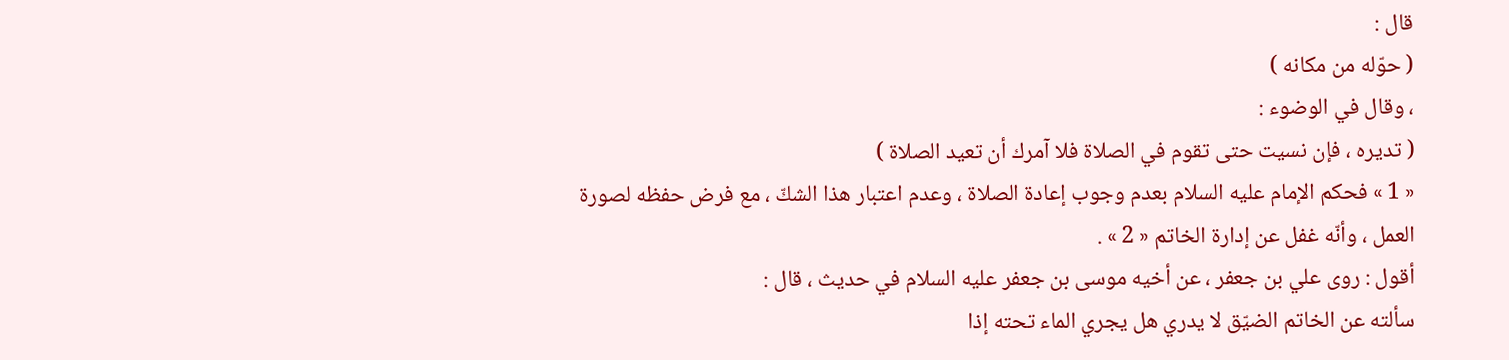قال :
( حوّله من مكانه )
، وقال في الوضوء :
( تديره ، فإن نسيت حتى تقوم في الصلاة فلا آمرك أن تعيد الصلاة )
« 1 » فحكم الإمام عليه السلام بعدم وجوب إعادة الصلاة ، وعدم اعتبار هذا الشكّ ، مع فرض حفظه لصورة العمل ، وأنّه غفل عن إدارة الخاتم « 2 » .
أقول : روى علي بن جعفر ، عن أخيه موسى بن جعفر عليه السلام في حديث ، قال :
سألته عن الخاتم الضيّق لا يدري هل يجري الماء تحته إذا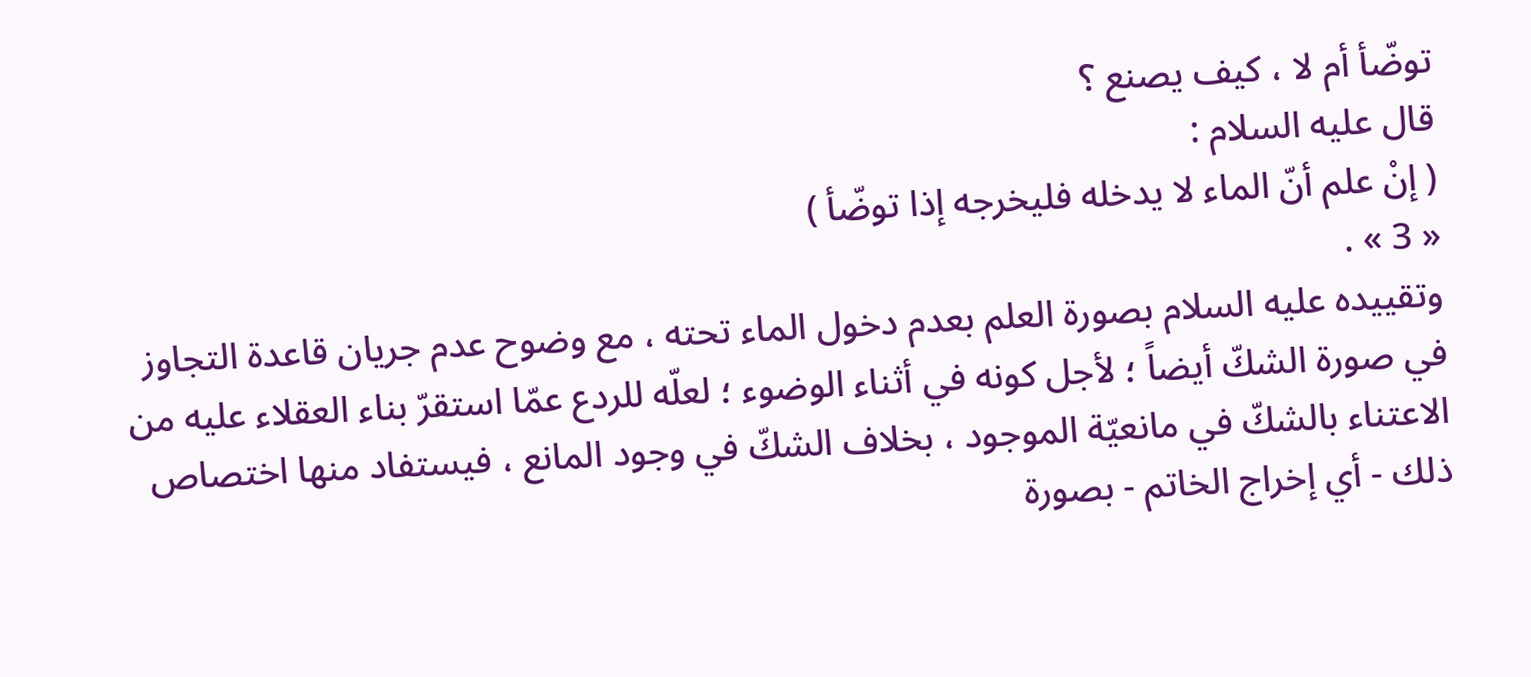توضّأ أم لا ، كيف يصنع ؟
قال عليه السلام :
( إنْ علم أنّ الماء لا يدخله فليخرجه إذا توضّأ )
« 3 » .
وتقييده عليه السلام بصورة العلم بعدم دخول الماء تحته ، مع وضوح عدم جريان قاعدة التجاوز في صورة الشكّ أيضاً ؛ لأجل كونه في أثناء الوضوء ؛ لعلّه للردع عمّا استقرّ بناء العقلاء عليه من الاعتناء بالشكّ في مانعيّة الموجود ، بخلاف الشكّ في وجود المانع ، فيستفاد منها اختصاص ذلك - أي إخراج الخاتم - بصورة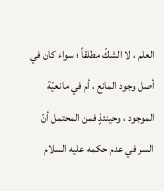العلم ، لا الشكّ مطلقاً ؛ سواء كان في أصل وجود المانع ، أم في مانعيّة الموجود ، وحينئذٍ فمن المحتمل أنّ السر في عدم حكمه عليه السلام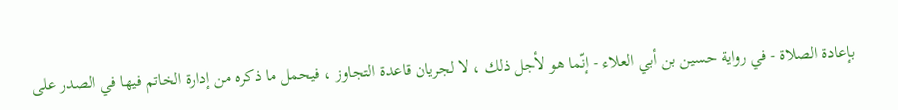بإعادة الصلاة - في رواية حسين بن أبي العلاء - إنّما هو لأجل ذلك ، لا لجريان قاعدة التجاوز ، فيحمل ما ذكره من إدارة الخاتم فيها في الصدر على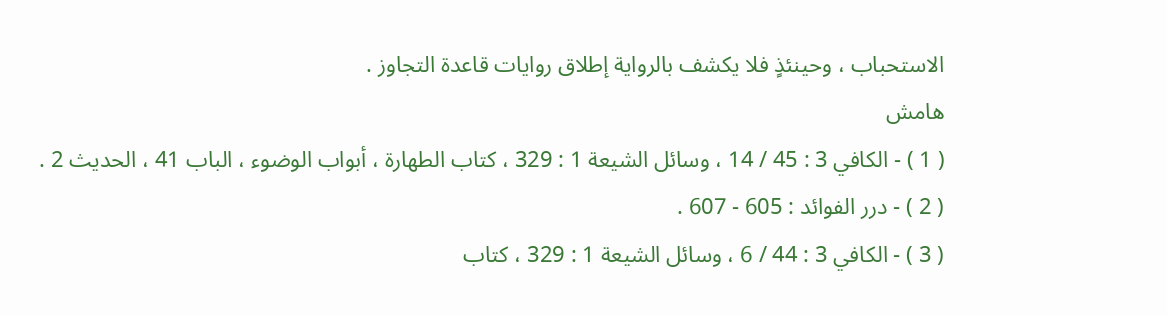الاستحباب ، وحينئذٍ فلا يكشف بالرواية إطلاق روايات قاعدة التجاوز .
هامش
( 1 ) - الكافي 3 : 45 / 14 ، وسائل الشيعة 1 : 329 ، كتاب الطهارة ، أبواب الوضوء ، الباب 41 ، الحديث 2 .
( 2 ) - درر الفوائد : 605 - 607 .
( 3 ) - الكافي 3 : 44 / 6 ، وسائل الشيعة 1 : 329 ، كتاب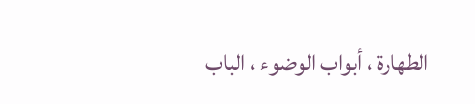الطهارة ، أبواب الوضوء ، الباب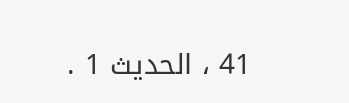41 ، الحديث 1 .